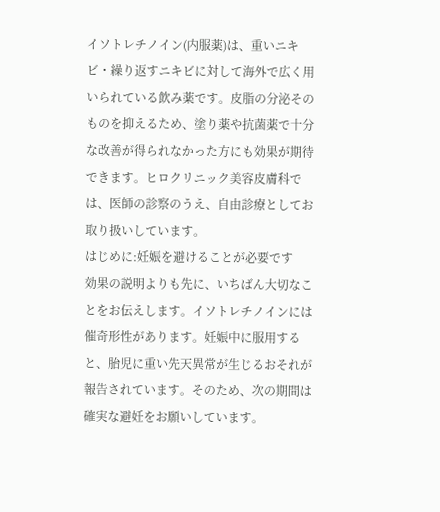イソトレチノイン(内服薬)は、重いニキビ・繰り返すニキビに対して海外で広く用いられている飲み薬です。皮脂の分泌そのものを抑えるため、塗り薬や抗菌薬で十分な改善が得られなかった方にも効果が期待できます。ヒロクリニック美容皮膚科では、医師の診察のうえ、自由診療としてお取り扱いしています。
はじめに:妊娠を避けることが必要です
効果の説明よりも先に、いちばん大切なことをお伝えします。イソトレチノインには催奇形性があります。妊娠中に服用すると、胎児に重い先天異常が生じるおそれが報告されています。そのため、次の期間は確実な避妊をお願いしています。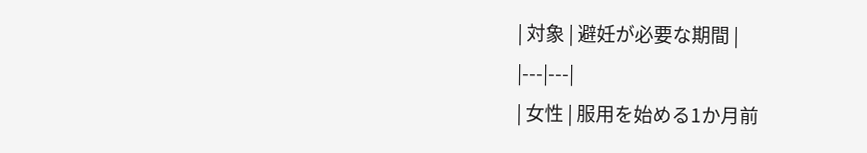| 対象 | 避妊が必要な期間 |
|---|---|
| 女性 | 服用を始める1か月前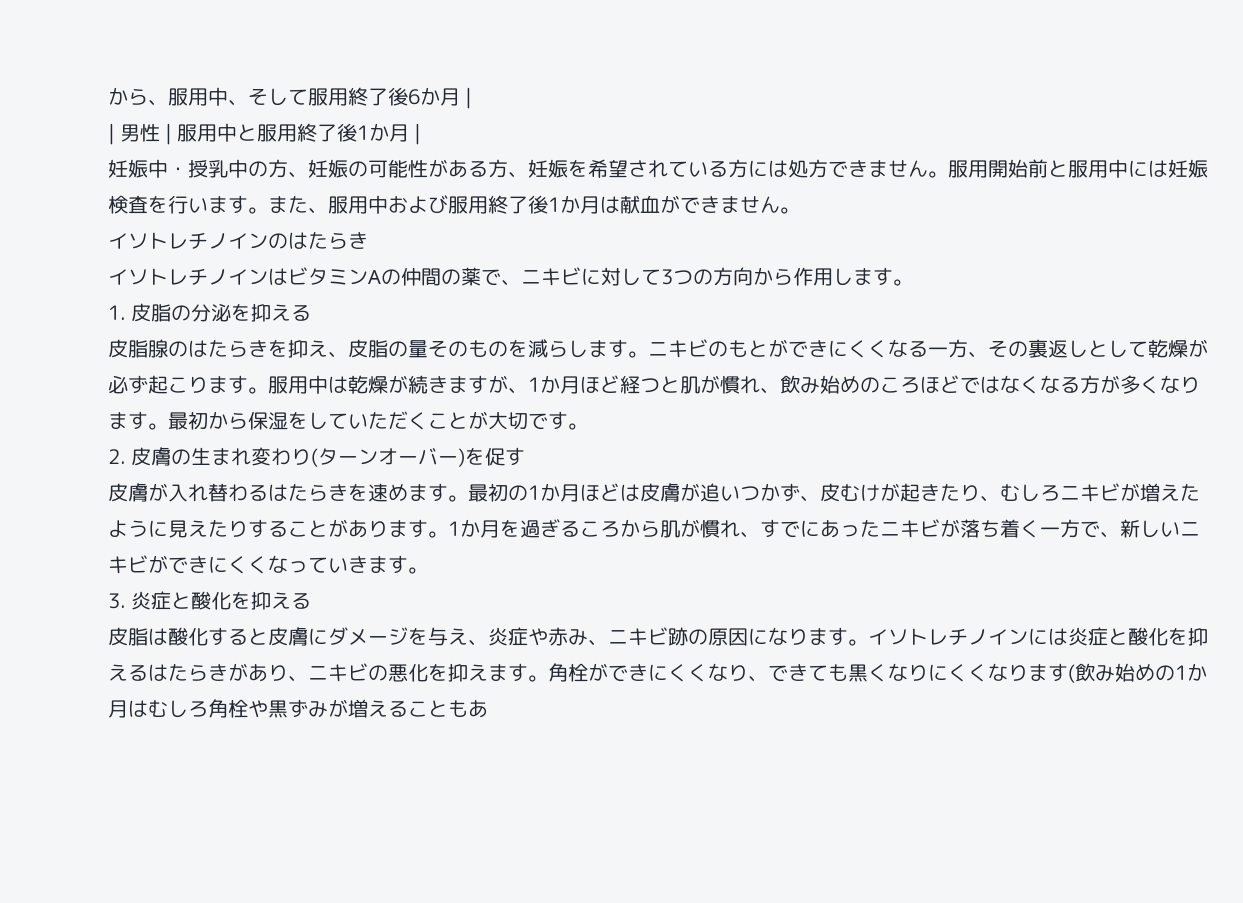から、服用中、そして服用終了後6か月 |
| 男性 | 服用中と服用終了後1か月 |
妊娠中・授乳中の方、妊娠の可能性がある方、妊娠を希望されている方には処方できません。服用開始前と服用中には妊娠検査を行います。また、服用中および服用終了後1か月は献血ができません。
イソトレチノインのはたらき
イソトレチノインはビタミンAの仲間の薬で、ニキビに対して3つの方向から作用します。
1. 皮脂の分泌を抑える
皮脂腺のはたらきを抑え、皮脂の量そのものを減らします。ニキビのもとができにくくなる一方、その裏返しとして乾燥が必ず起こります。服用中は乾燥が続きますが、1か月ほど経つと肌が慣れ、飲み始めのころほどではなくなる方が多くなります。最初から保湿をしていただくことが大切です。
2. 皮膚の生まれ変わり(ターンオーバー)を促す
皮膚が入れ替わるはたらきを速めます。最初の1か月ほどは皮膚が追いつかず、皮むけが起きたり、むしろニキビが増えたように見えたりすることがあります。1か月を過ぎるころから肌が慣れ、すでにあったニキビが落ち着く一方で、新しいニキビができにくくなっていきます。
3. 炎症と酸化を抑える
皮脂は酸化すると皮膚にダメージを与え、炎症や赤み、ニキビ跡の原因になります。イソトレチノインには炎症と酸化を抑えるはたらきがあり、ニキビの悪化を抑えます。角栓ができにくくなり、できても黒くなりにくくなります(飲み始めの1か月はむしろ角栓や黒ずみが増えることもあ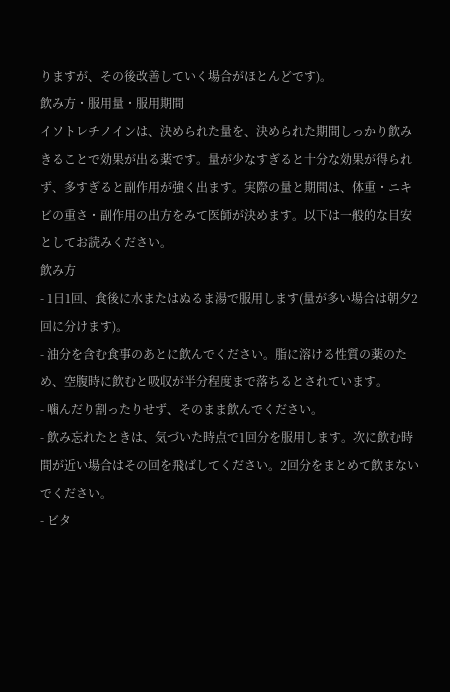りますが、その後改善していく場合がほとんどです)。
飲み方・服用量・服用期間
イソトレチノインは、決められた量を、決められた期間しっかり飲みきることで効果が出る薬です。量が少なすぎると十分な効果が得られず、多すぎると副作用が強く出ます。実際の量と期間は、体重・ニキビの重さ・副作用の出方をみて医師が決めます。以下は一般的な目安としてお読みください。
飲み方
- 1日1回、食後に水またはぬるま湯で服用します(量が多い場合は朝夕2回に分けます)。
- 油分を含む食事のあとに飲んでください。脂に溶ける性質の薬のため、空腹時に飲むと吸収が半分程度まで落ちるとされています。
- 噛んだり割ったりせず、そのまま飲んでください。
- 飲み忘れたときは、気づいた時点で1回分を服用します。次に飲む時間が近い場合はその回を飛ばしてください。2回分をまとめて飲まないでください。
- ビタ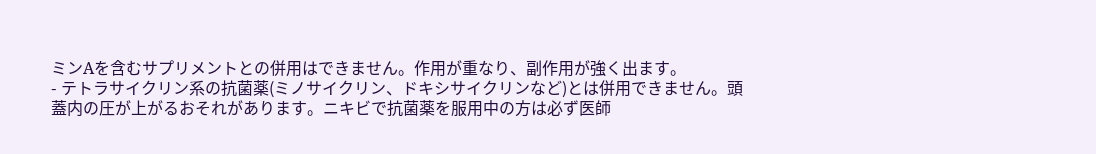ミンAを含むサプリメントとの併用はできません。作用が重なり、副作用が強く出ます。
- テトラサイクリン系の抗菌薬(ミノサイクリン、ドキシサイクリンなど)とは併用できません。頭蓋内の圧が上がるおそれがあります。ニキビで抗菌薬を服用中の方は必ず医師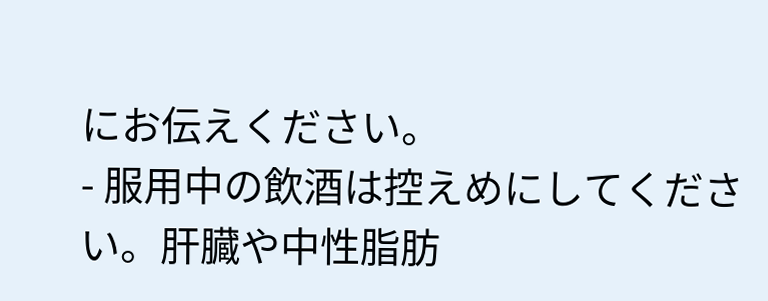にお伝えください。
- 服用中の飲酒は控えめにしてください。肝臓や中性脂肪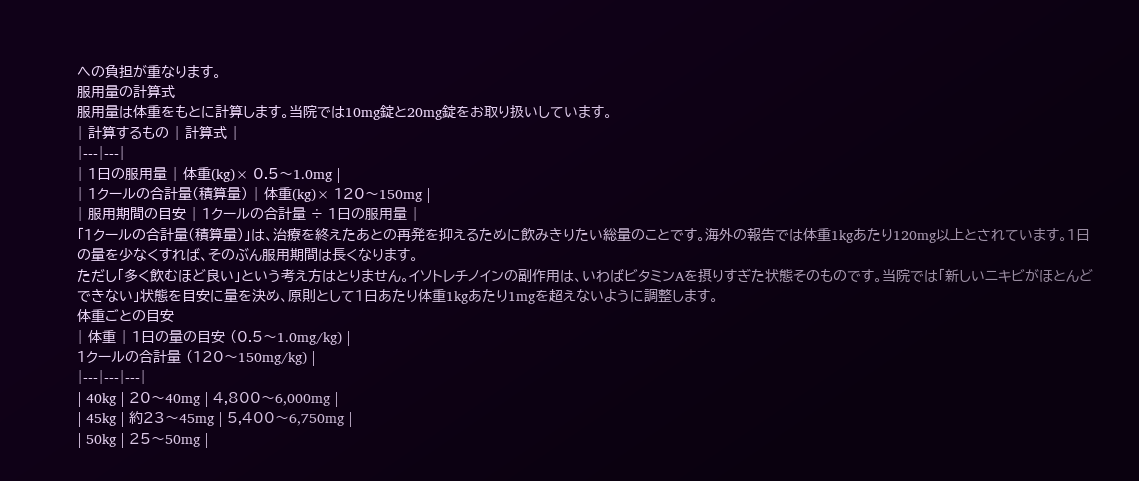への負担が重なります。
服用量の計算式
服用量は体重をもとに計算します。当院では10mg錠と20mg錠をお取り扱いしています。
| 計算するもの | 計算式 |
|---|---|
| 1日の服用量 | 体重(kg)× 0.5〜1.0mg |
| 1クールの合計量(積算量) | 体重(kg)× 120〜150mg |
| 服用期間の目安 | 1クールの合計量 ÷ 1日の服用量 |
「1クールの合計量(積算量)」は、治療を終えたあとの再発を抑えるために飲みきりたい総量のことです。海外の報告では体重1kgあたり120mg以上とされています。1日の量を少なくすれば、そのぶん服用期間は長くなります。
ただし「多く飲むほど良い」という考え方はとりません。イソトレチノインの副作用は、いわばビタミンAを摂りすぎた状態そのものです。当院では「新しいニキビがほとんどできない」状態を目安に量を決め、原則として1日あたり体重1kgあたり1mgを超えないように調整します。
体重ごとの目安
| 体重 | 1日の量の目安 (0.5〜1.0mg/kg) |
1クールの合計量 (120〜150mg/kg) |
|---|---|---|
| 40kg | 20〜40mg | 4,800〜6,000mg |
| 45kg | 約23〜45mg | 5,400〜6,750mg |
| 50kg | 25〜50mg |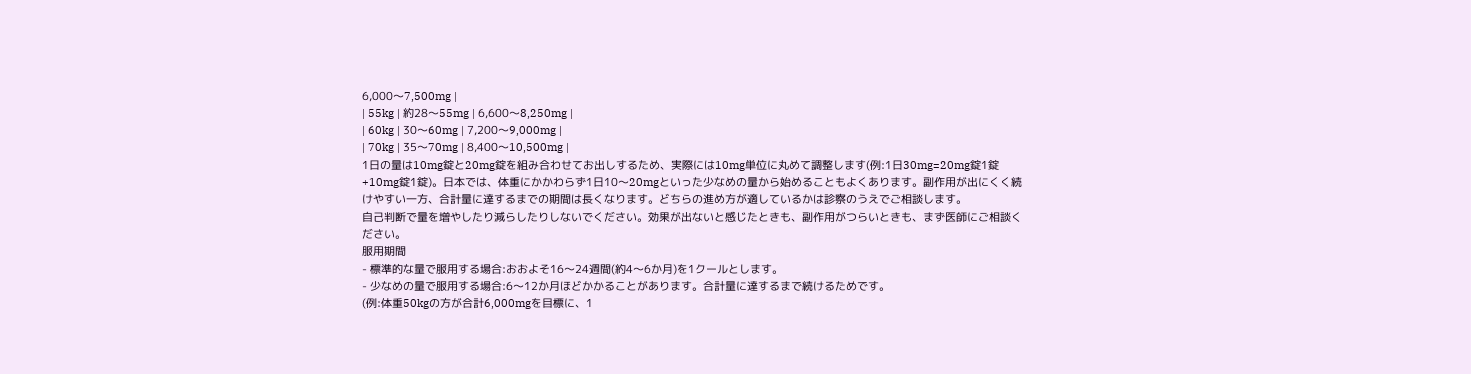6,000〜7,500mg |
| 55kg | 約28〜55mg | 6,600〜8,250mg |
| 60kg | 30〜60mg | 7,200〜9,000mg |
| 70kg | 35〜70mg | 8,400〜10,500mg |
1日の量は10mg錠と20mg錠を組み合わせてお出しするため、実際には10mg単位に丸めて調整します(例:1日30mg=20mg錠1錠+10mg錠1錠)。日本では、体重にかかわらず1日10〜20mgといった少なめの量から始めることもよくあります。副作用が出にくく続けやすい一方、合計量に達するまでの期間は長くなります。どちらの進め方が適しているかは診察のうえでご相談します。
自己判断で量を増やしたり減らしたりしないでください。効果が出ないと感じたときも、副作用がつらいときも、まず医師にご相談ください。
服用期間
- 標準的な量で服用する場合:おおよそ16〜24週間(約4〜6か月)を1クールとします。
- 少なめの量で服用する場合:6〜12か月ほどかかることがあります。合計量に達するまで続けるためです。
(例:体重50kgの方が合計6,000mgを目標に、1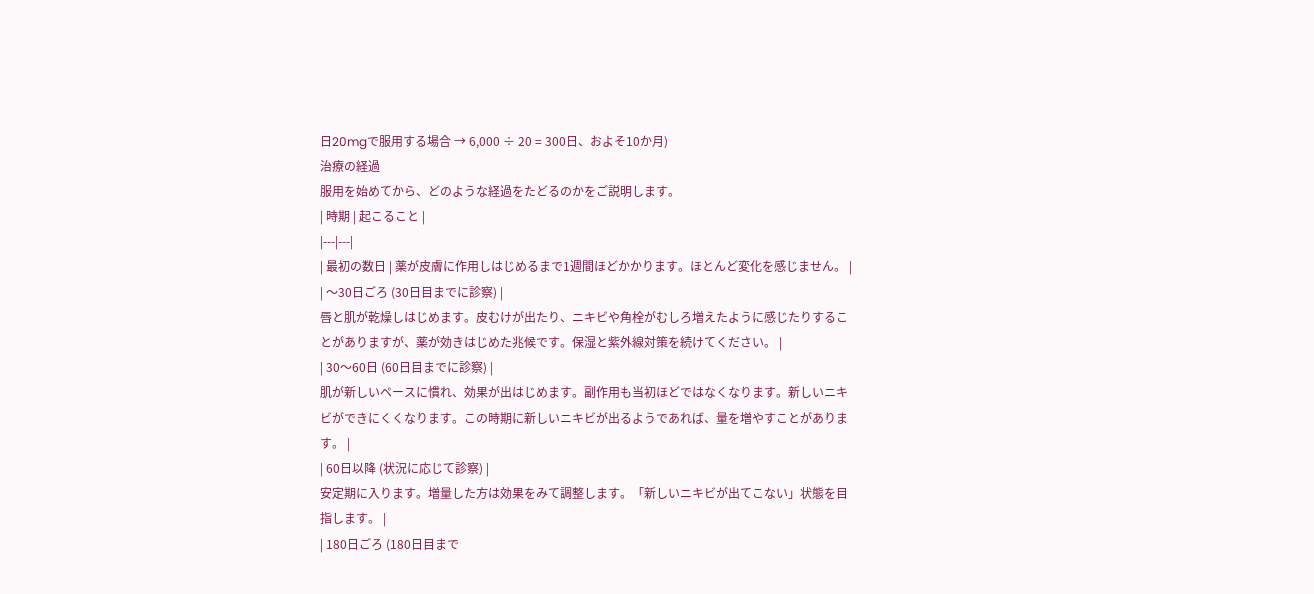日20mgで服用する場合 → 6,000 ÷ 20 = 300日、およそ10か月)
治療の経過
服用を始めてから、どのような経過をたどるのかをご説明します。
| 時期 | 起こること |
|---|---|
| 最初の数日 | 薬が皮膚に作用しはじめるまで1週間ほどかかります。ほとんど変化を感じません。 |
| 〜30日ごろ (30日目までに診察) |
唇と肌が乾燥しはじめます。皮むけが出たり、ニキビや角栓がむしろ増えたように感じたりすることがありますが、薬が効きはじめた兆候です。保湿と紫外線対策を続けてください。 |
| 30〜60日 (60日目までに診察) |
肌が新しいペースに慣れ、効果が出はじめます。副作用も当初ほどではなくなります。新しいニキビができにくくなります。この時期に新しいニキビが出るようであれば、量を増やすことがあります。 |
| 60日以降 (状況に応じて診察) |
安定期に入ります。増量した方は効果をみて調整します。「新しいニキビが出てこない」状態を目指します。 |
| 180日ごろ (180日目まで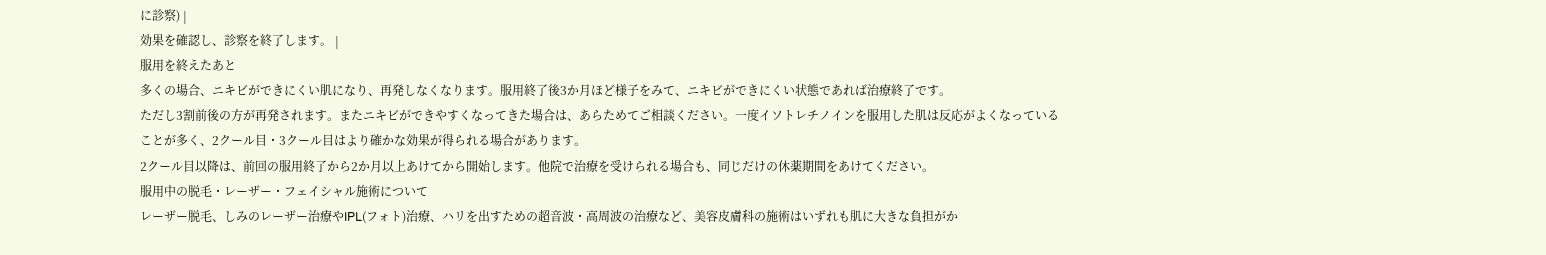に診察) |
効果を確認し、診察を終了します。 |
服用を終えたあと
多くの場合、ニキビができにくい肌になり、再発しなくなります。服用終了後3か月ほど様子をみて、ニキビができにくい状態であれば治療終了です。
ただし3割前後の方が再発されます。またニキビができやすくなってきた場合は、あらためてご相談ください。一度イソトレチノインを服用した肌は反応がよくなっていることが多く、2クール目・3クール目はより確かな効果が得られる場合があります。
2クール目以降は、前回の服用終了から2か月以上あけてから開始します。他院で治療を受けられる場合も、同じだけの休薬期間をあけてください。
服用中の脱毛・レーザー・フェイシャル施術について
レーザー脱毛、しみのレーザー治療やIPL(フォト)治療、ハリを出すための超音波・高周波の治療など、美容皮膚科の施術はいずれも肌に大きな負担がか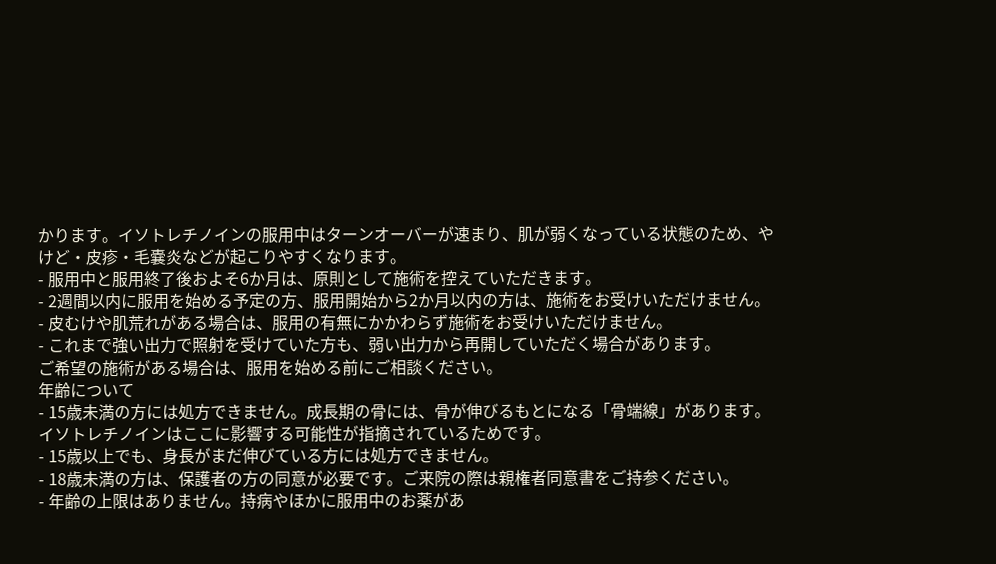かります。イソトレチノインの服用中はターンオーバーが速まり、肌が弱くなっている状態のため、やけど・皮疹・毛嚢炎などが起こりやすくなります。
- 服用中と服用終了後およそ6か月は、原則として施術を控えていただきます。
- 2週間以内に服用を始める予定の方、服用開始から2か月以内の方は、施術をお受けいただけません。
- 皮むけや肌荒れがある場合は、服用の有無にかかわらず施術をお受けいただけません。
- これまで強い出力で照射を受けていた方も、弱い出力から再開していただく場合があります。
ご希望の施術がある場合は、服用を始める前にご相談ください。
年齢について
- 15歳未満の方には処方できません。成長期の骨には、骨が伸びるもとになる「骨端線」があります。イソトレチノインはここに影響する可能性が指摘されているためです。
- 15歳以上でも、身長がまだ伸びている方には処方できません。
- 18歳未満の方は、保護者の方の同意が必要です。ご来院の際は親権者同意書をご持参ください。
- 年齢の上限はありません。持病やほかに服用中のお薬があ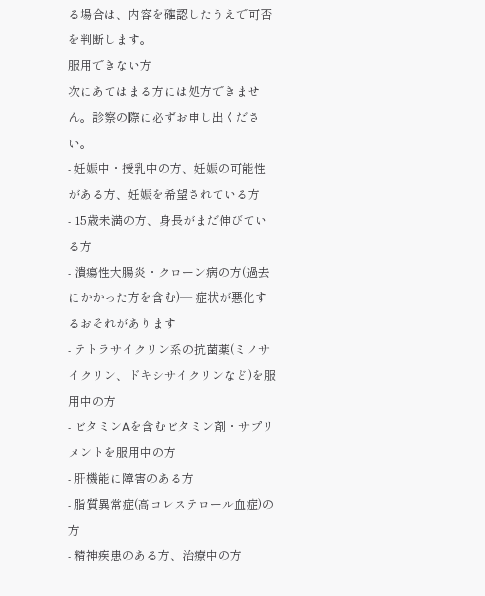る場合は、内容を確認したうえで可否を判断します。
服用できない方
次にあてはまる方には処方できません。診察の際に必ずお申し出ください。
- 妊娠中・授乳中の方、妊娠の可能性がある方、妊娠を希望されている方
- 15歳未満の方、身長がまだ伸びている方
- 潰瘍性大腸炎・クローン病の方(過去にかかった方を含む)— 症状が悪化するおそれがあります
- テトラサイクリン系の抗菌薬(ミノサイクリン、ドキシサイクリンなど)を服用中の方
- ビタミンAを含むビタミン剤・サプリメントを服用中の方
- 肝機能に障害のある方
- 脂質異常症(高コレステロール血症)の方
- 精神疾患のある方、治療中の方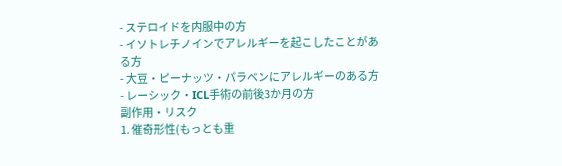- ステロイドを内服中の方
- イソトレチノインでアレルギーを起こしたことがある方
- 大豆・ピーナッツ・パラベンにアレルギーのある方
- レーシック・ICL手術の前後3か月の方
副作用・リスク
1. 催奇形性(もっとも重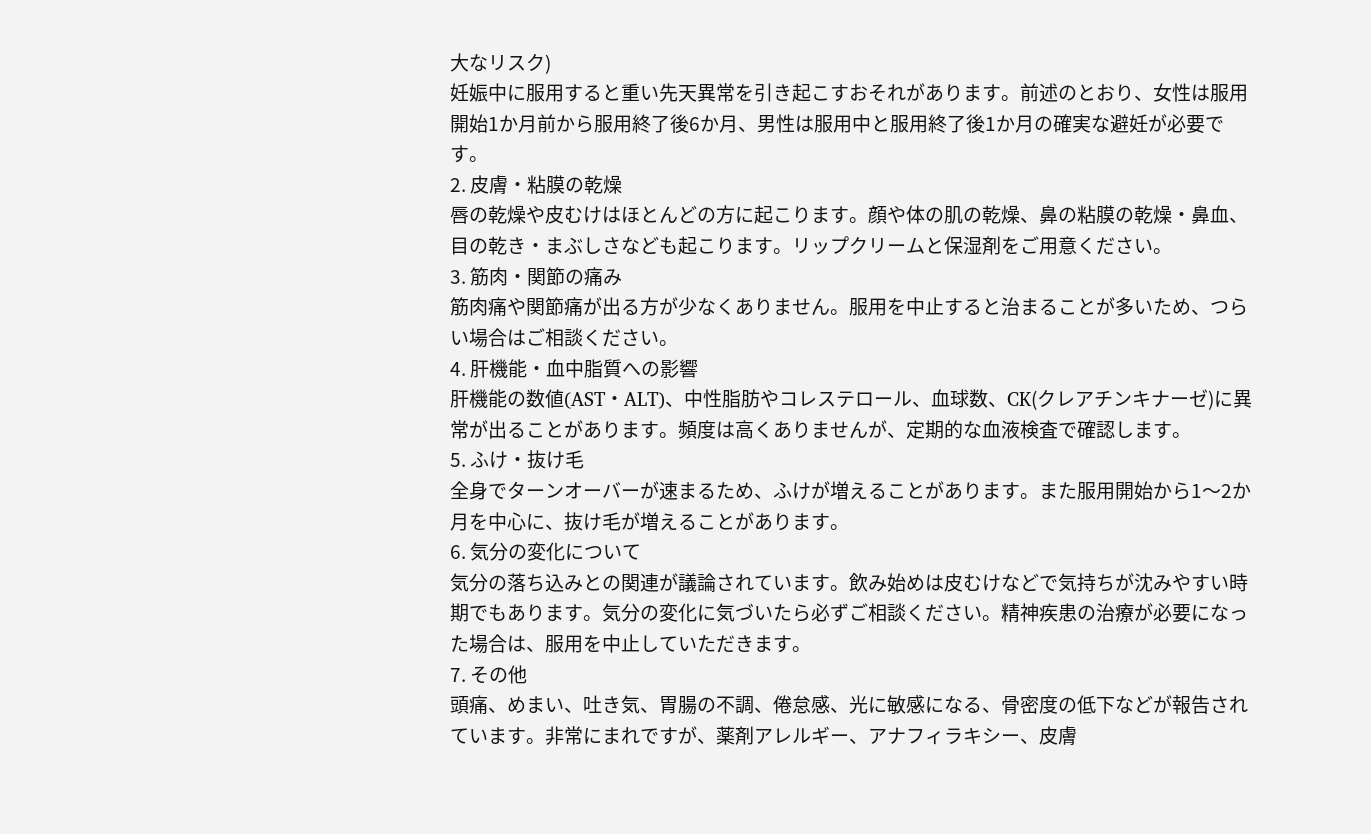大なリスク)
妊娠中に服用すると重い先天異常を引き起こすおそれがあります。前述のとおり、女性は服用開始1か月前から服用終了後6か月、男性は服用中と服用終了後1か月の確実な避妊が必要です。
2. 皮膚・粘膜の乾燥
唇の乾燥や皮むけはほとんどの方に起こります。顔や体の肌の乾燥、鼻の粘膜の乾燥・鼻血、目の乾き・まぶしさなども起こります。リップクリームと保湿剤をご用意ください。
3. 筋肉・関節の痛み
筋肉痛や関節痛が出る方が少なくありません。服用を中止すると治まることが多いため、つらい場合はご相談ください。
4. 肝機能・血中脂質への影響
肝機能の数値(AST・ALT)、中性脂肪やコレステロール、血球数、CK(クレアチンキナーゼ)に異常が出ることがあります。頻度は高くありませんが、定期的な血液検査で確認します。
5. ふけ・抜け毛
全身でターンオーバーが速まるため、ふけが増えることがあります。また服用開始から1〜2か月を中心に、抜け毛が増えることがあります。
6. 気分の変化について
気分の落ち込みとの関連が議論されています。飲み始めは皮むけなどで気持ちが沈みやすい時期でもあります。気分の変化に気づいたら必ずご相談ください。精神疾患の治療が必要になった場合は、服用を中止していただきます。
7. その他
頭痛、めまい、吐き気、胃腸の不調、倦怠感、光に敏感になる、骨密度の低下などが報告されています。非常にまれですが、薬剤アレルギー、アナフィラキシー、皮膚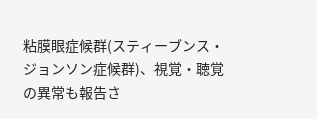粘膜眼症候群(スティーブンス・ジョンソン症候群)、視覚・聴覚の異常も報告さ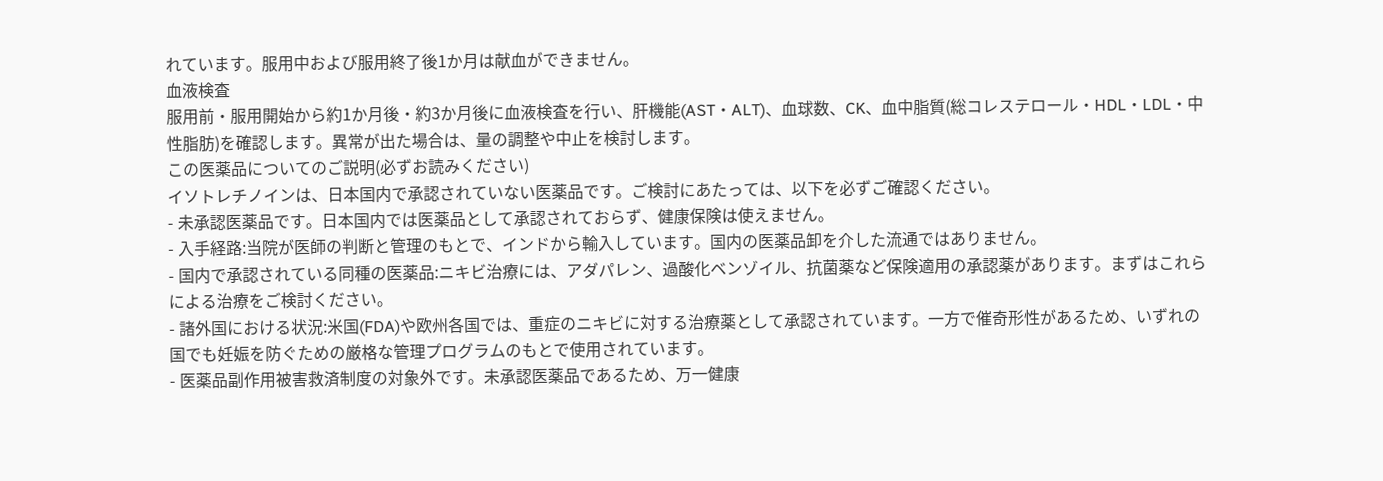れています。服用中および服用終了後1か月は献血ができません。
血液検査
服用前・服用開始から約1か月後・約3か月後に血液検査を行い、肝機能(AST・ALT)、血球数、CK、血中脂質(総コレステロール・HDL・LDL・中性脂肪)を確認します。異常が出た場合は、量の調整や中止を検討します。
この医薬品についてのご説明(必ずお読みください)
イソトレチノインは、日本国内で承認されていない医薬品です。ご検討にあたっては、以下を必ずご確認ください。
- 未承認医薬品です。日本国内では医薬品として承認されておらず、健康保険は使えません。
- 入手経路:当院が医師の判断と管理のもとで、インドから輸入しています。国内の医薬品卸を介した流通ではありません。
- 国内で承認されている同種の医薬品:ニキビ治療には、アダパレン、過酸化ベンゾイル、抗菌薬など保険適用の承認薬があります。まずはこれらによる治療をご検討ください。
- 諸外国における状況:米国(FDA)や欧州各国では、重症のニキビに対する治療薬として承認されています。一方で催奇形性があるため、いずれの国でも妊娠を防ぐための厳格な管理プログラムのもとで使用されています。
- 医薬品副作用被害救済制度の対象外です。未承認医薬品であるため、万一健康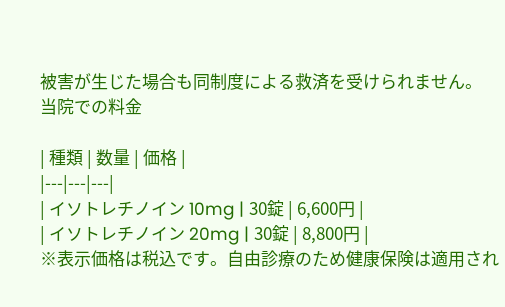被害が生じた場合も同制度による救済を受けられません。
当院での料金

| 種類 | 数量 | 価格 |
|---|---|---|
| イソトレチノイン 10mg | 30錠 | 6,600円 |
| イソトレチノイン 20mg | 30錠 | 8,800円 |
※表示価格は税込です。自由診療のため健康保険は適用され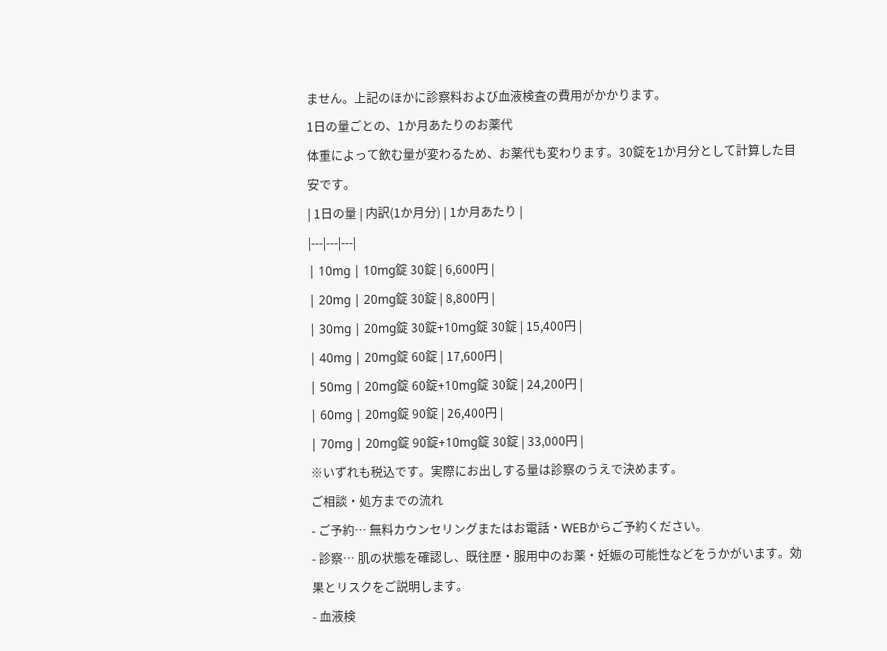ません。上記のほかに診察料および血液検査の費用がかかります。
1日の量ごとの、1か月あたりのお薬代
体重によって飲む量が変わるため、お薬代も変わります。30錠を1か月分として計算した目安です。
| 1日の量 | 内訳(1か月分) | 1か月あたり |
|---|---|---|
| 10mg | 10mg錠 30錠 | 6,600円 |
| 20mg | 20mg錠 30錠 | 8,800円 |
| 30mg | 20mg錠 30錠+10mg錠 30錠 | 15,400円 |
| 40mg | 20mg錠 60錠 | 17,600円 |
| 50mg | 20mg錠 60錠+10mg錠 30錠 | 24,200円 |
| 60mg | 20mg錠 90錠 | 26,400円 |
| 70mg | 20mg錠 90錠+10mg錠 30錠 | 33,000円 |
※いずれも税込です。実際にお出しする量は診察のうえで決めます。
ご相談・処方までの流れ
- ご予約… 無料カウンセリングまたはお電話・WEBからご予約ください。
- 診察… 肌の状態を確認し、既往歴・服用中のお薬・妊娠の可能性などをうかがいます。効果とリスクをご説明します。
- 血液検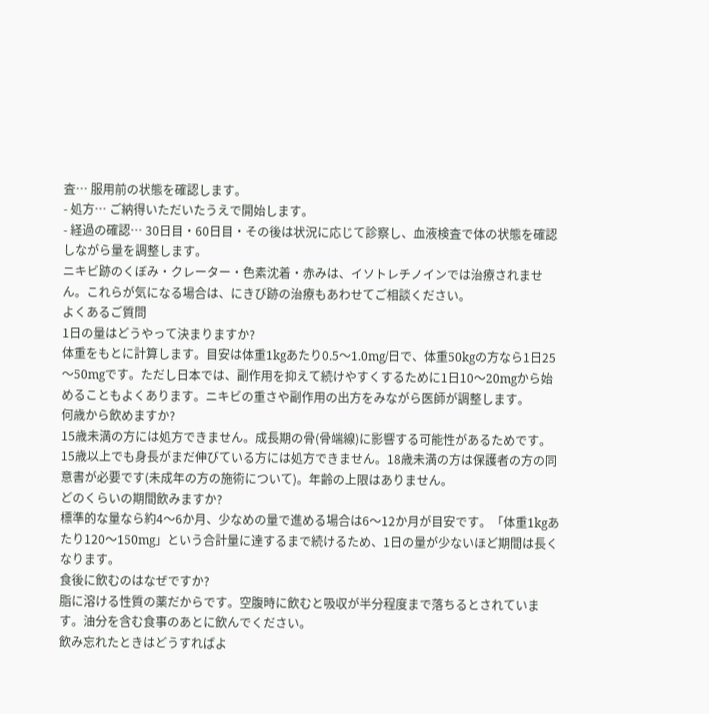査… 服用前の状態を確認します。
- 処方… ご納得いただいたうえで開始します。
- 経過の確認… 30日目・60日目・その後は状況に応じて診察し、血液検査で体の状態を確認しながら量を調整します。
ニキビ跡のくぼみ・クレーター・色素沈着・赤みは、イソトレチノインでは治療されません。これらが気になる場合は、にきび跡の治療もあわせてご相談ください。
よくあるご質問
1日の量はどうやって決まりますか?
体重をもとに計算します。目安は体重1kgあたり0.5〜1.0mg/日で、体重50kgの方なら1日25〜50mgです。ただし日本では、副作用を抑えて続けやすくするために1日10〜20mgから始めることもよくあります。ニキビの重さや副作用の出方をみながら医師が調整します。
何歳から飲めますか?
15歳未満の方には処方できません。成長期の骨(骨端線)に影響する可能性があるためです。15歳以上でも身長がまだ伸びている方には処方できません。18歳未満の方は保護者の方の同意書が必要です(未成年の方の施術について)。年齢の上限はありません。
どのくらいの期間飲みますか?
標準的な量なら約4〜6か月、少なめの量で進める場合は6〜12か月が目安です。「体重1kgあたり120〜150mg」という合計量に達するまで続けるため、1日の量が少ないほど期間は長くなります。
食後に飲むのはなぜですか?
脂に溶ける性質の薬だからです。空腹時に飲むと吸収が半分程度まで落ちるとされています。油分を含む食事のあとに飲んでください。
飲み忘れたときはどうすればよ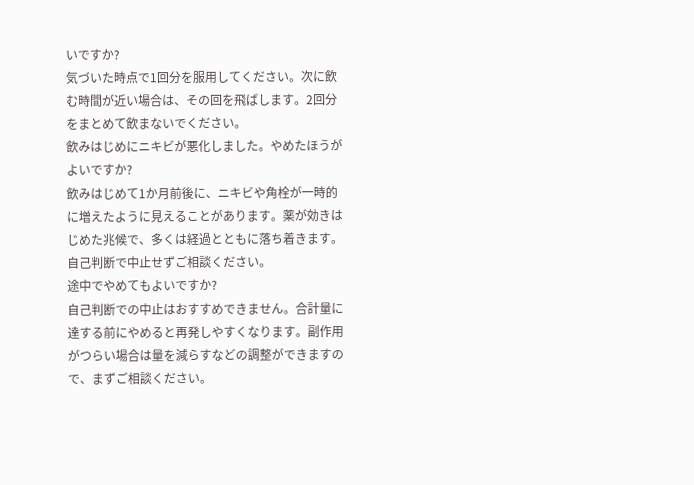いですか?
気づいた時点で1回分を服用してください。次に飲む時間が近い場合は、その回を飛ばします。2回分をまとめて飲まないでください。
飲みはじめにニキビが悪化しました。やめたほうがよいですか?
飲みはじめて1か月前後に、ニキビや角栓が一時的に増えたように見えることがあります。薬が効きはじめた兆候で、多くは経過とともに落ち着きます。自己判断で中止せずご相談ください。
途中でやめてもよいですか?
自己判断での中止はおすすめできません。合計量に達する前にやめると再発しやすくなります。副作用がつらい場合は量を減らすなどの調整ができますので、まずご相談ください。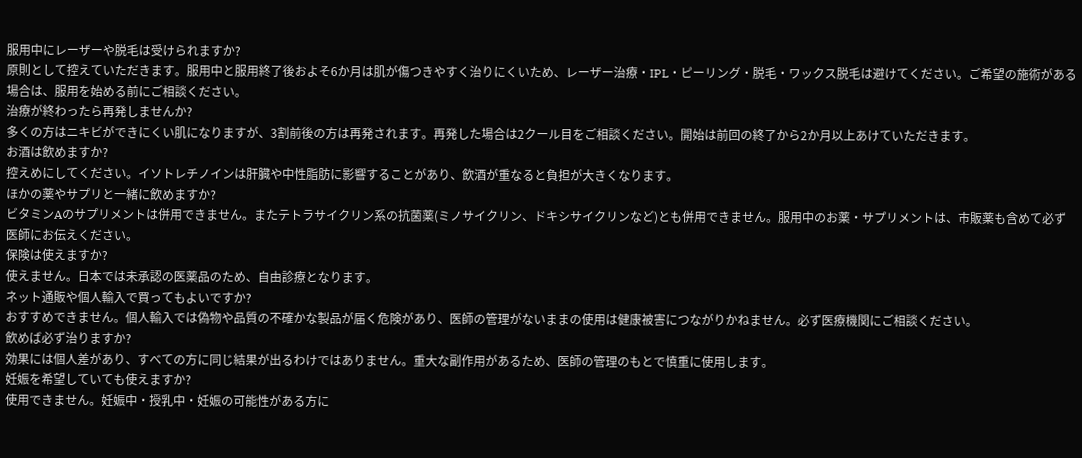服用中にレーザーや脱毛は受けられますか?
原則として控えていただきます。服用中と服用終了後およそ6か月は肌が傷つきやすく治りにくいため、レーザー治療・IPL・ピーリング・脱毛・ワックス脱毛は避けてください。ご希望の施術がある場合は、服用を始める前にご相談ください。
治療が終わったら再発しませんか?
多くの方はニキビができにくい肌になりますが、3割前後の方は再発されます。再発した場合は2クール目をご相談ください。開始は前回の終了から2か月以上あけていただきます。
お酒は飲めますか?
控えめにしてください。イソトレチノインは肝臓や中性脂肪に影響することがあり、飲酒が重なると負担が大きくなります。
ほかの薬やサプリと一緒に飲めますか?
ビタミンAのサプリメントは併用できません。またテトラサイクリン系の抗菌薬(ミノサイクリン、ドキシサイクリンなど)とも併用できません。服用中のお薬・サプリメントは、市販薬も含めて必ず医師にお伝えください。
保険は使えますか?
使えません。日本では未承認の医薬品のため、自由診療となります。
ネット通販や個人輸入で買ってもよいですか?
おすすめできません。個人輸入では偽物や品質の不確かな製品が届く危険があり、医師の管理がないままの使用は健康被害につながりかねません。必ず医療機関にご相談ください。
飲めば必ず治りますか?
効果には個人差があり、すべての方に同じ結果が出るわけではありません。重大な副作用があるため、医師の管理のもとで慎重に使用します。
妊娠を希望していても使えますか?
使用できません。妊娠中・授乳中・妊娠の可能性がある方に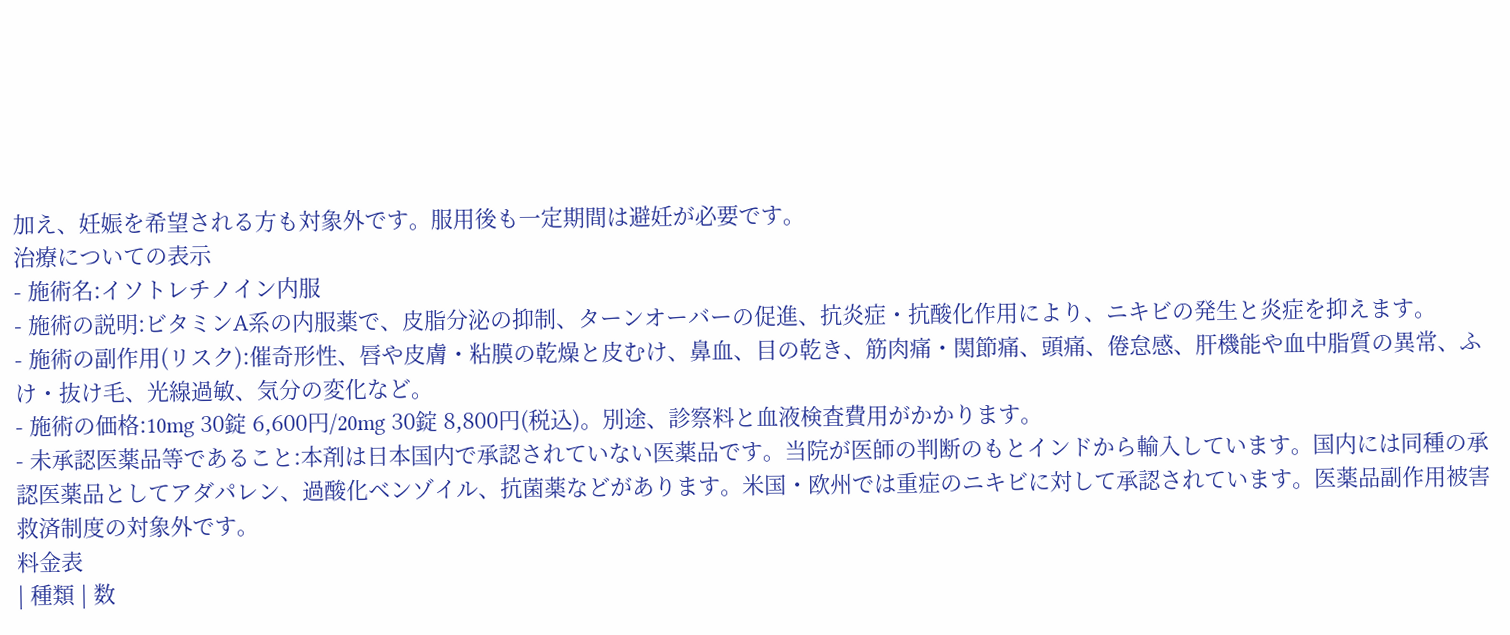加え、妊娠を希望される方も対象外です。服用後も一定期間は避妊が必要です。
治療についての表示
- 施術名:イソトレチノイン内服
- 施術の説明:ビタミンA系の内服薬で、皮脂分泌の抑制、ターンオーバーの促進、抗炎症・抗酸化作用により、ニキビの発生と炎症を抑えます。
- 施術の副作用(リスク):催奇形性、唇や皮膚・粘膜の乾燥と皮むけ、鼻血、目の乾き、筋肉痛・関節痛、頭痛、倦怠感、肝機能や血中脂質の異常、ふけ・抜け毛、光線過敏、気分の変化など。
- 施術の価格:10mg 30錠 6,600円/20mg 30錠 8,800円(税込)。別途、診察料と血液検査費用がかかります。
- 未承認医薬品等であること:本剤は日本国内で承認されていない医薬品です。当院が医師の判断のもとインドから輸入しています。国内には同種の承認医薬品としてアダパレン、過酸化ベンゾイル、抗菌薬などがあります。米国・欧州では重症のニキビに対して承認されています。医薬品副作用被害救済制度の対象外です。
料金表
| 種類 | 数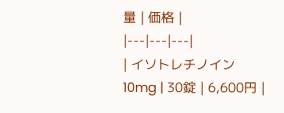量 | 価格 |
|---|---|---|
| イソトレチノイン 10mg | 30錠 | 6,600円 |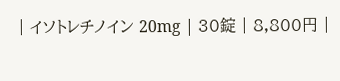| イソトレチノイン 20mg | 30錠 | 8,800円 |